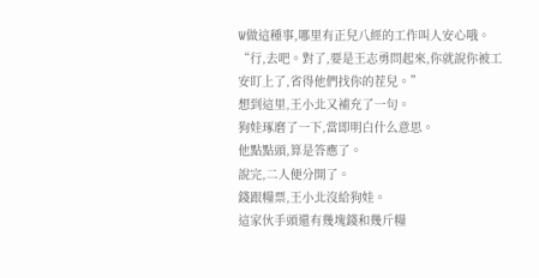W做這種事,哪里有正兒八經的工作叫人安心哦。
“行,去吧。對了,要是王志勇問起來,你就說你被工安盯上了,省得他們找你的茬兒。”
想到這里,王小北又補充了一句。
狗娃琢磨了一下,當即明白什么意思。
他點點頭,算是答應了。
說完,二人便分開了。
錢跟糧票,王小北沒給狗娃。
這家伙手頭還有幾塊錢和幾斤糧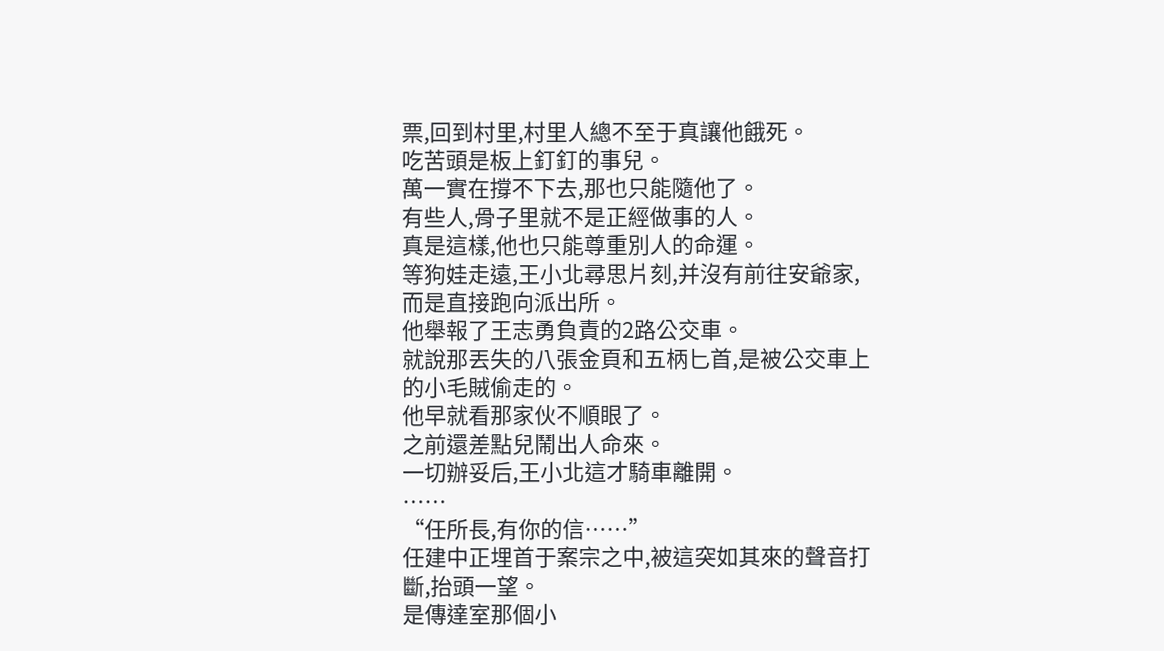票,回到村里,村里人總不至于真讓他餓死。
吃苦頭是板上釘釘的事兒。
萬一實在撐不下去,那也只能隨他了。
有些人,骨子里就不是正經做事的人。
真是這樣,他也只能尊重別人的命運。
等狗娃走遠,王小北尋思片刻,并沒有前往安爺家,而是直接跑向派出所。
他舉報了王志勇負責的2路公交車。
就說那丟失的八張金頁和五柄匕首,是被公交車上的小毛賊偷走的。
他早就看那家伙不順眼了。
之前還差點兒鬧出人命來。
一切辦妥后,王小北這才騎車離開。
……
“任所長,有你的信……”
任建中正埋首于案宗之中,被這突如其來的聲音打斷,抬頭一望。
是傳達室那個小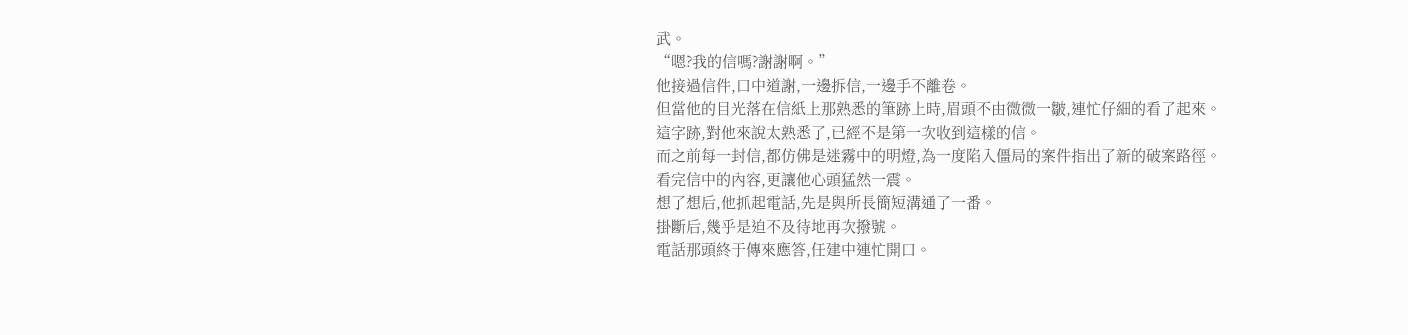武。
“嗯?我的信嗎?謝謝啊。”
他接過信件,口中道謝,一邊拆信,一邊手不離卷。
但當他的目光落在信紙上那熟悉的筆跡上時,眉頭不由微微一皺,連忙仔細的看了起來。
這字跡,對他來說太熟悉了,已經不是第一次收到這樣的信。
而之前每一封信,都仿佛是迷霧中的明燈,為一度陷入僵局的案件指出了新的破案路徑。
看完信中的內容,更讓他心頭猛然一震。
想了想后,他抓起電話,先是與所長簡短溝通了一番。
掛斷后,幾乎是迫不及待地再次撥號。
電話那頭終于傳來應答,任建中連忙開口。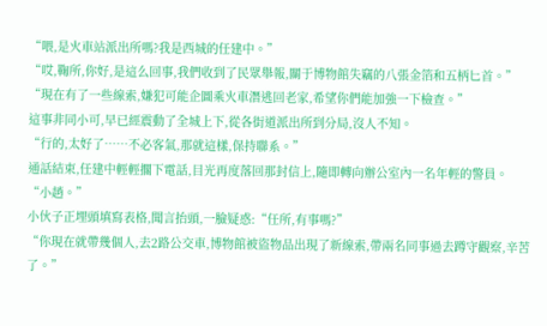“喂,是火車站派出所嗎?我是西城的任建中。”
“哎,鞠所,你好,是這么回事,我們收到了民眾舉報,關于博物館失竊的八張金箔和五柄匕首。”
“現在有了一些線索,嫌犯可能企圖乘火車潛逃回老家,希望你們能加強一下檢查。”
這事非同小可,早已經震動了全城上下,從各街道派出所到分局,沒人不知。
“行的,太好了……不必客氣,那就這樣,保持聯系。”
通話結束,任建中輕輕擱下電話,目光再度落回那封信上,隨即轉向辦公室內一名年輕的警員。
“小趙。”
小伙子正埋頭填寫表格,聞言抬頭,一臉疑惑:“任所,有事嗎?”
“你現在就帶幾個人,去2路公交車,博物館被盜物品出現了新線索,帶兩名同事過去蹲守觀察,辛苦了。”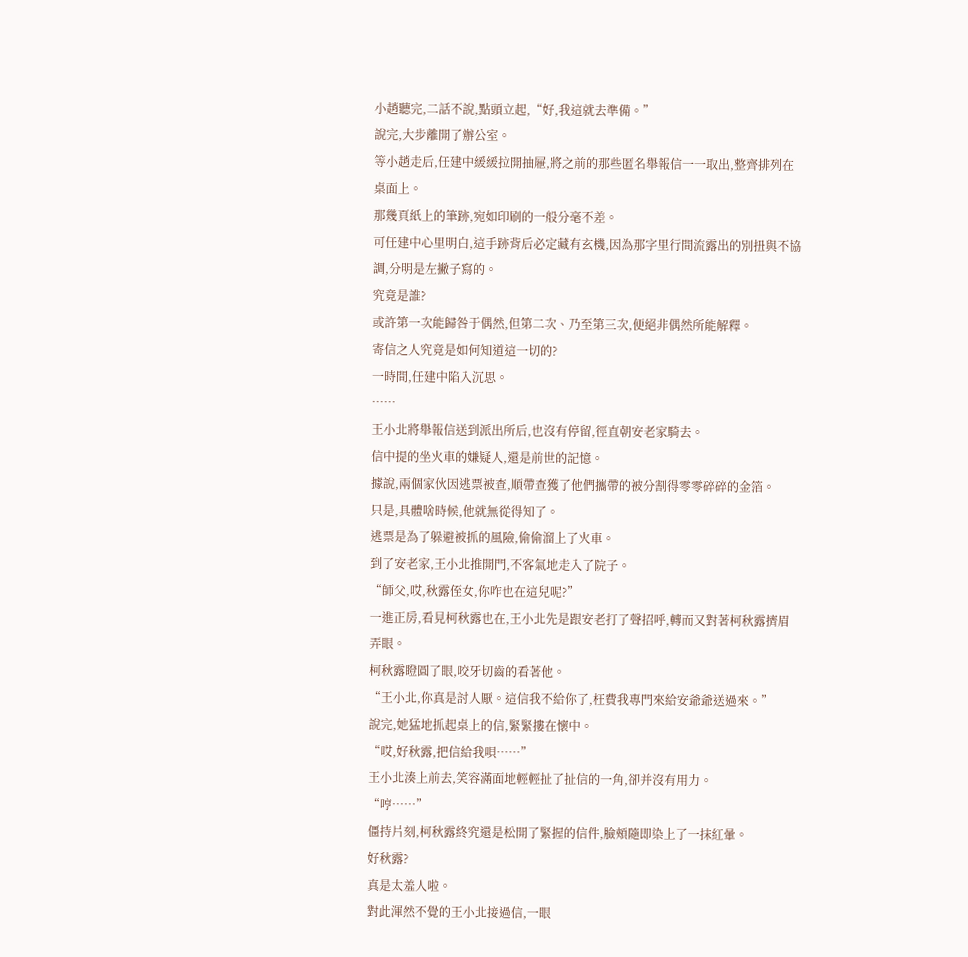小趙聽完,二話不說,點頭立起,“好,我這就去準備。”
說完,大步離開了辦公室。
等小趙走后,任建中緩緩拉開抽屜,將之前的那些匿名舉報信一一取出,整齊排列在桌面上。
那幾頁紙上的筆跡,宛如印刷的一般分毫不差。
可任建中心里明白,這手跡背后必定藏有玄機,因為那字里行間流露出的別扭與不協調,分明是左撇子寫的。
究竟是誰?
或許第一次能歸咎于偶然,但第二次、乃至第三次,便絕非偶然所能解釋。
寄信之人究竟是如何知道這一切的?
一時間,任建中陷入沉思。
……
王小北將舉報信送到派出所后,也沒有停留,徑直朝安老家騎去。
信中提的坐火車的嫌疑人,還是前世的記憶。
據說,兩個家伙因逃票被查,順帶查獲了他們攜帶的被分割得零零碎碎的金箔。
只是,具體啥時候,他就無從得知了。
逃票是為了躲避被抓的風險,偷偷溜上了火車。
到了安老家,王小北推開門,不客氣地走入了院子。
“師父,哎,秋露侄女,你咋也在這兒呢?”
一進正房,看見柯秋露也在,王小北先是跟安老打了聲招呼,轉而又對著柯秋露擠眉弄眼。
柯秋露瞪圓了眼,咬牙切齒的看著他。
“王小北,你真是討人厭。這信我不給你了,枉費我專門來給安爺爺送過來。”
說完,她猛地抓起桌上的信,緊緊摟在懷中。
“哎,好秋露,把信給我唄……”
王小北湊上前去,笑容滿面地輕輕扯了扯信的一角,卻并沒有用力。
“哼……”
僵持片刻,柯秋露終究還是松開了緊握的信件,臉頰隨即染上了一抹紅暈。
好秋露?
真是太羞人啦。
對此渾然不覺的王小北接過信,一眼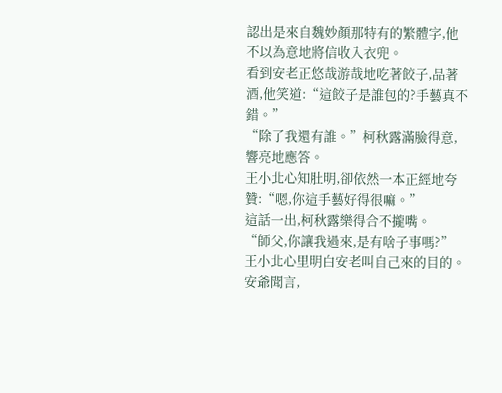認出是來自魏妙顏那特有的繁體字,他不以為意地將信收入衣兜。
看到安老正悠哉游哉地吃著餃子,品著酒,他笑道:“這餃子是誰包的?手藝真不錯。”
“除了我還有誰。”柯秋露滿臉得意,響亮地應答。
王小北心知肚明,卻依然一本正經地夸贊:“嗯,你這手藝好得很嘛。”
這話一出,柯秋露樂得合不攏嘴。
“師父,你讓我過來,是有啥子事嗎?”
王小北心里明白安老叫自己來的目的。
安爺聞言,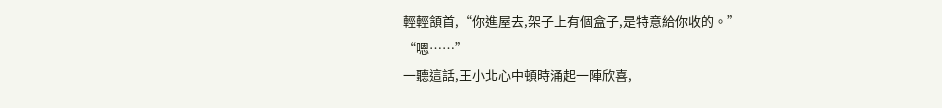輕輕頷首,“你進屋去,架子上有個盒子,是特意給你收的。”
“嗯……”
一聽這話,王小北心中頓時涌起一陣欣喜,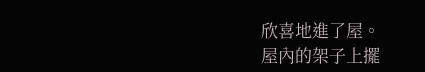欣喜地進了屋。
屋內的架子上擺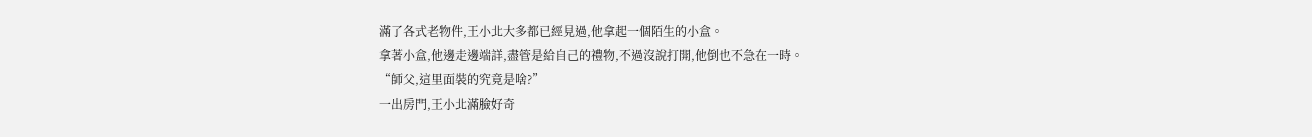滿了各式老物件,王小北大多都已經見過,他拿起一個陌生的小盒。
拿著小盒,他邊走邊端詳,盡管是給自己的禮物,不過沒說打開,他倒也不急在一時。
“師父,這里面裝的究竟是啥?”
一出房門,王小北滿臉好奇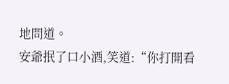地問道。
安爺抿了口小酒,笑道:“你打開看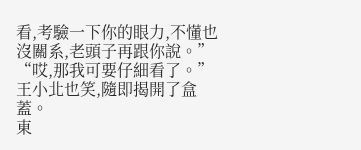看,考驗一下你的眼力,不懂也沒關系,老頭子再跟你說。”
“哎,那我可要仔細看了。”
王小北也笑,隨即揭開了盒蓋。
東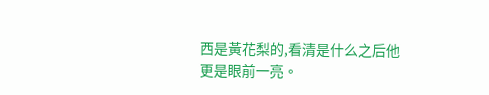西是黃花梨的,看清是什么之后他更是眼前一亮。